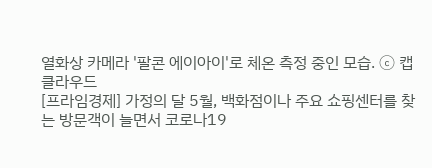열화상 카메라 '팔콘 에이아이'로 체온 측정 중인 모습. ⓒ 캡클라우드
[프라임경제] 가정의 달 5월, 백화점이나 주요 쇼핑센터를 찾는 방문객이 늘면서 코로나19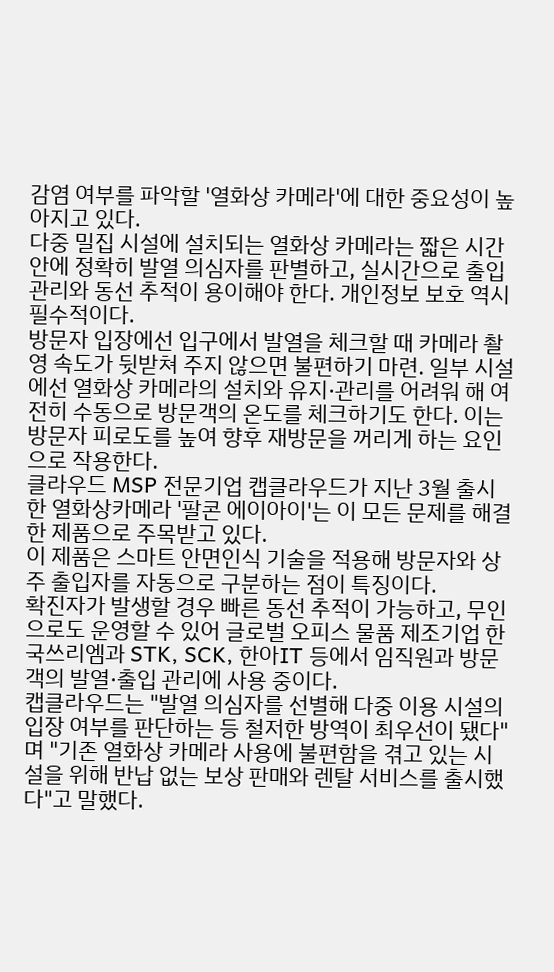감염 여부를 파악할 '열화상 카메라'에 대한 중요성이 높아지고 있다.
다중 밀집 시설에 설치되는 열화상 카메라는 짧은 시간 안에 정확히 발열 의심자를 판별하고, 실시간으로 출입 관리와 동선 추적이 용이해야 한다. 개인정보 보호 역시 필수적이다.
방문자 입장에선 입구에서 발열을 체크할 때 카메라 촬영 속도가 뒷받쳐 주지 않으면 불편하기 마련. 일부 시설에선 열화상 카메라의 설치와 유지·관리를 어려워 해 여전히 수동으로 방문객의 온도를 체크하기도 한다. 이는 방문자 피로도를 높여 향후 재방문을 꺼리게 하는 요인으로 작용한다.
클라우드 MSP 전문기업 캡클라우드가 지난 3월 출시한 열화상카메라 '팔콘 에이아이'는 이 모든 문제를 해결한 제품으로 주목받고 있다.
이 제품은 스마트 안면인식 기술을 적용해 방문자와 상주 출입자를 자동으로 구분하는 점이 특징이다.
확진자가 발생할 경우 빠른 동선 추적이 가능하고, 무인으로도 운영할 수 있어 글로벌 오피스 물품 제조기업 한국쓰리엠과 STK, SCK, 한아IT 등에서 임직원과 방문객의 발열·출입 관리에 사용 중이다.
캡클라우드는 "발열 의심자를 선별해 다중 이용 시설의 입장 여부를 판단하는 등 철저한 방역이 최우선이 됐다"며 "기존 열화상 카메라 사용에 불편함을 겪고 있는 시설을 위해 반납 없는 보상 판매와 렌탈 서비스를 출시했다"고 말했다.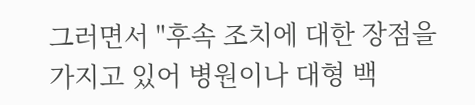그러면서 "후속 조치에 대한 장점을 가지고 있어 병원이나 대형 백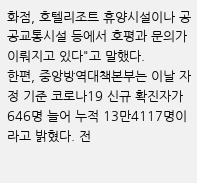화점, 호텔리조트 휴양시설이나 공공교통시설 등에서 호평과 문의가 이뤄지고 있다"고 말했다.
한편, 중앙방역대책본부는 이날 자정 기준 코로나19 신규 확진자가 646명 늘어 누적 13만4117명이라고 밝혔다. 전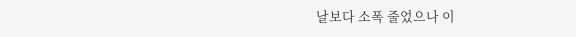날보다 소폭 줄었으나 이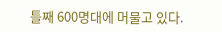틀째 600명대에 머물고 있다.